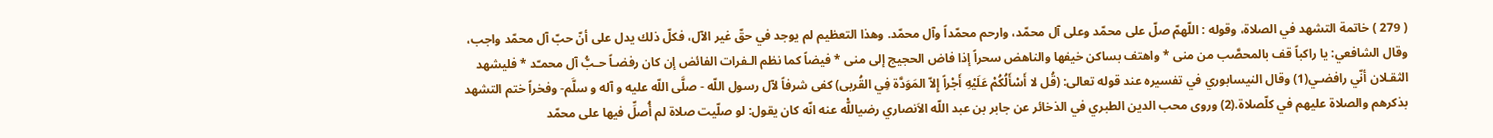( 279 ) خاتمة التشهد في الصلاة، وقوله : اللّهمّ صلّ على محمّد وعلى آل محمّد، وارحم محمّداً وآل محمّد. وهذا التعظيم لم يوجد في حقّ غير الآل، فكلّ ذلك يدل على أنّ حبّ آل محمّد واجب، وقال الشافعي: يا راكباً قف بالمحصَّب من منى * واهتف بساكن خيفها والناهض سحراً إذا فاض الحجيج إلى منى * فيضاً كما نظم الـفرات الفائض إن كان رفضـاً حـبُّ آل محمـّد * فليشهد الثقـلان أنّي رافضـي(1) وقال النيسابوري في تفسيره عند قوله تعالى: (قُل لا أَسْأَلُكُمْ عَلَيْهِ أَجْراً إِلاّ المَوَدَّة فِي القُربى) كفى شرفاً لآل رسول اللّه - صلَّى اللّه عليه و آله و سلَّم- وفخراً ختم التشهد بذكرهم والصلاة عليهم في كلّصلاة.(2) وروى محب الدين الطبري في الذخائر عن جابر بن عبد اللّه الاَنصاري رضياللّْه عنه انّه كان يقول: لو صلّيت صلاة لم أُصلِّ فيها على محمّد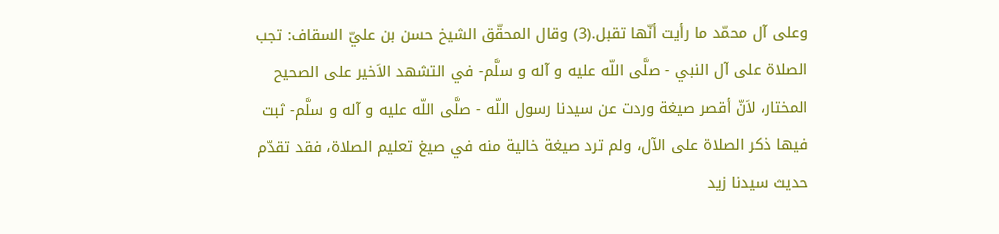وعلى آل محمّد ما رأيت أنّها تقبل.(3) وقال المحقّق الشيخ حسن بن عليّ السقاف: تجب الصلاة على آل النبي - صلَّى اللّه عليه و آله و سلَّم- في التشهد الاَخير على الصحيح المختار، لاَنّ أقصر صيغة وردت عن سيدنا رسول اللّه - صلَّى اللّه عليه و آله و سلَّم- ثبت فيها ذكر الصلاة على الآل، ولم ترد صيغة خالية منه في صيغ تعليم الصلاة، فقد تقدّم حديث سيدنا زيد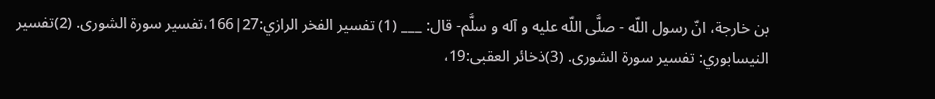بن خارجة، انّ رسول اللّه - صلَّى اللّه عليه و آله و سلَّم- قال: ___ (1) تفسير الفخر الرازي:27|166،تفسير سورة الشورى. (2)تفسير النيسابوري: تفسير سورة الشورى. (3)ذخائر العقبى:19،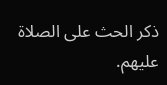ذكر الحث على الصلاة عليهم.